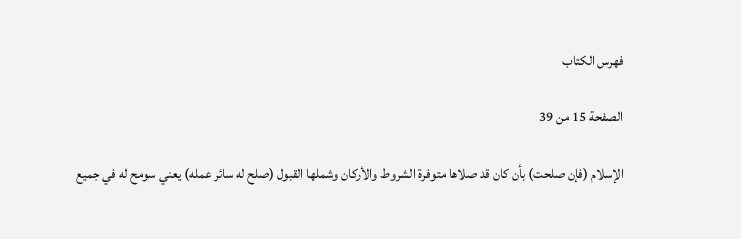فهرس الكتاب

الصفحة 15 من 39

الإسلام (فإن صلحت) بأن كان قد صلاها متوفرة الشروط والأركان وشملها القبول (صلح له سائر عمله) يعني سومح له في جميع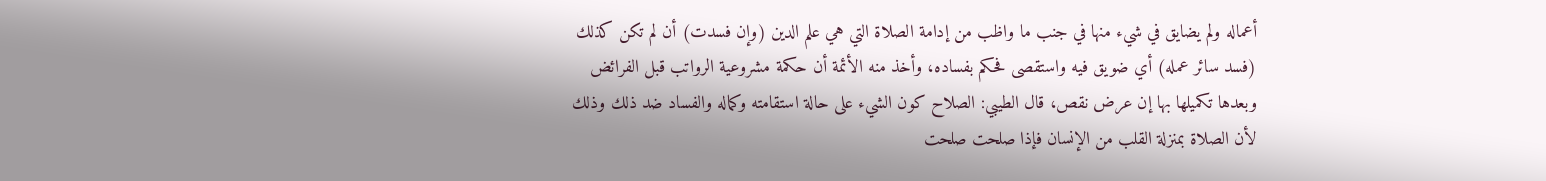أعماله ولم يضايق في شيء منها في جنب ما واظب من إدامة الصلاة التي هي علم الدين (وإن فسدت) أن لم تكن كذلك (فسد سائر عمله) أي ضويق فيه واستقصى فحكم بفساده، وأخذ منه الأئمة أن حكمة مشروعية الرواتب قبل الفرائض وبعدها تكميلها بها إن عرض نقص، قال الطيبي: الصلاح كون الشيء على حالة استقامته وكماله والفساد ضد ذلك وذلك لأن الصلاة بمنزلة القلب من الإنسان فإذا صلحت صلحت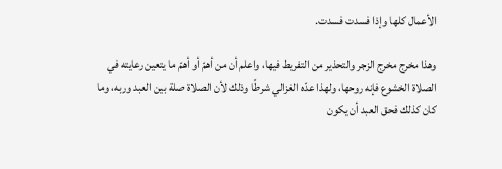الأعمال كلها وإذا فسدت فسدت.

وهذا مخرج مخرج الزجر والتحذير من التفريط فيها، واعلم أن من أهمّ أو أهمّ ما يتعين رعايته في الصلاة الخشوع فإنه روحها، ولهذا عدّه الغزالي شرطًا وذلك لأن الصلاة صلة بين العبد وربه، وما كان كذلك فحق العبد أن يكون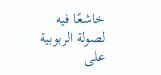خاشعًا فيه لصولة الربوبية على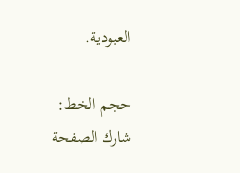العبودية.

حجم الخط:
شارك الصفحة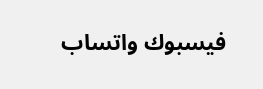فيسبوك واتساب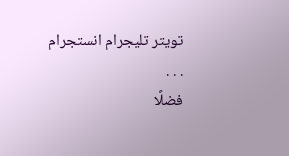تويتر تليجرام انستجرام
. . .
فضلًا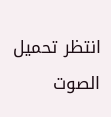انتظر تحميل الصوت